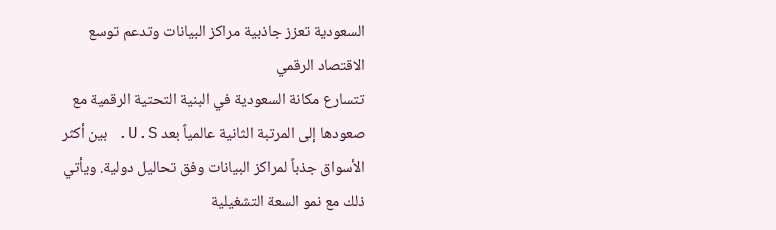السعودية تعزز جاذبية مراكز البيانات وتدعم توسع الاقتصاد الرقمي
تتسارع مكانة السعودية في البنية التحتية الرقمية مع صعودها إلى المرتبة الثانية عالمياً بعد U.S. بين أكثر الأسواق جذباً لمراكز البيانات وفق تحاليل دولية. ويأتي ذلك مع نمو السعة التشغيلية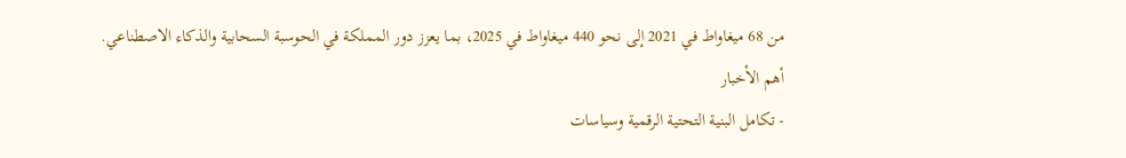من 68 ميغاواط في 2021 إلى نحو 440 ميغاواط في 2025، بما يعزز دور المملكة في الحوسبة السحابية والذكاء الاصطناعي.
أهم الأخبار
- تكامل البنية التحتية الرقمية وسياسات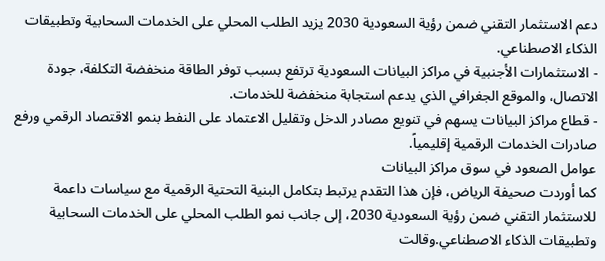دعم الاستثمار التقني ضمن رؤية السعودية 2030 يزيد الطلب المحلي على الخدمات السحابية وتطبيقات الذكاء الاصطناعي.
- الاستثمارات الأجنبية في مراكز البيانات السعودية ترتفع بسبب توفر الطاقة منخفضة التكلفة، جودة الاتصال، والموقع الجغرافي الذي يدعم استجابة منخفضة للخدمات.
- قطاع مراكز البيانات يسهم في تنويع مصادر الدخل وتقليل الاعتماد على النفط بنمو الاقتصاد الرقمي ورفع صادرات الخدمات الرقمية إقليمياً.
عوامل الصعود في سوق مراكز البيانات
كما أوردت صحيفة الرياض، فإن هذا التقدم يرتبط بتكامل البنية التحتية الرقمية مع سياسات داعمة للاستثمار التقني ضمن رؤية السعودية 2030، إلى جانب نمو الطلب المحلي على الخدمات السحابية وتطبيقات الذكاء الاصطناعي.وقالت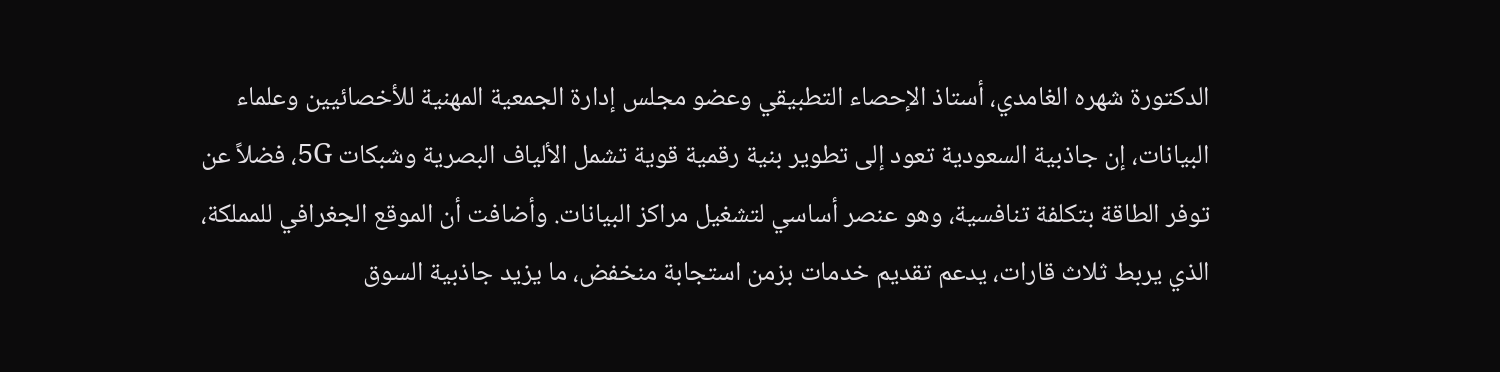الدكتورة شهره الغامدي، أستاذ الإحصاء التطبيقي وعضو مجلس إدارة الجمعية المهنية للأخصائيين وعلماء البيانات، إن جاذبية السعودية تعود إلى تطوير بنية رقمية قوية تشمل الألياف البصرية وشبكات 5G، فضلاً عن توفر الطاقة بتكلفة تنافسية، وهو عنصر أساسي لتشغيل مراكز البيانات. وأضافت أن الموقع الجغرافي للمملكة، الذي يربط ثلاث قارات، يدعم تقديم خدمات بزمن استجابة منخفض، ما يزيد جاذبية السوق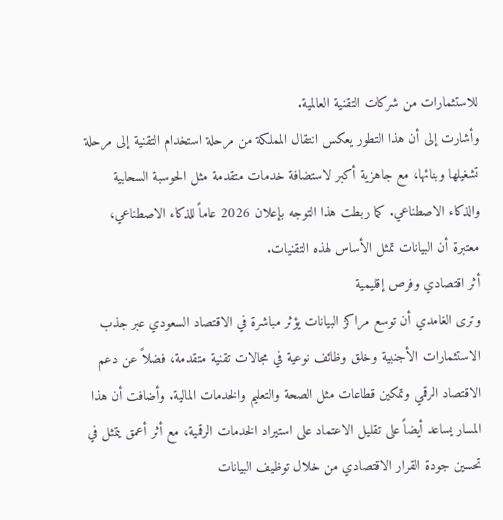للاستثمارات من شركات التقنية العالمية.
وأشارت إلى أن هذا التطور يعكس انتقال المملكة من مرحلة استخدام التقنية إلى مرحلة تشغيلها وبنائها، مع جاهزية أكبر لاستضافة خدمات متقدمة مثل الحوسبة السحابية والذكاء الاصطناعي. كما ربطت هذا التوجه بإعلان 2026 عاماً للذكاء الاصطناعي، معتبرة أن البيانات تمثل الأساس لهذه التقنيات.
أثر اقتصادي وفرص إقليمية
وترى الغامدي أن توسع مراكز البيانات يؤثر مباشرة في الاقتصاد السعودي عبر جذب الاستثمارات الأجنبية وخلق وظائف نوعية في مجالات تقنية متقدمة، فضلاً عن دعم الاقتصاد الرقمي وتمكين قطاعات مثل الصحة والتعليم والخدمات المالية. وأضافت أن هذا المسار يساعد أيضاً على تقليل الاعتماد على استيراد الخدمات الرقمية، مع أثر أعمق يتمثل في تحسين جودة القرار الاقتصادي من خلال توظيف البيانات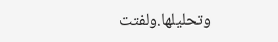وتحليلها.ولفتت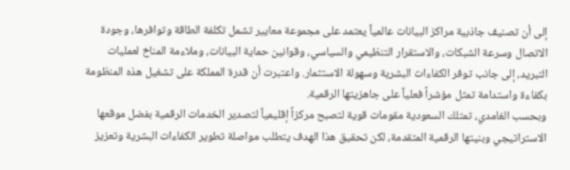إلى أن تصنيف جاذبية مراكز البيانات عالمياً يعتمد على مجموعة معايير تشمل تكلفة الطاقة وتوافرها، وجودة الاتصال وسرعة الشبكات، والاستقرار التنظيمي والسياسي، وقوانين حماية البيانات، وملاءمة المناخ لعمليات التبريد، إلى جانب توفر الكفاءات البشرية وسهولة الاستثمار. واعتبرت أن قدرة المملكة على تشغيل هذه المنظومة بكفاءة واستدامة تمثل مؤشراً فعلياً على جاهزيتها الرقمية.
وبحسب الغامدي، تمتلك السعودية مقومات قوية لتصبح مركزاً إقليمياً لتصدير الخدمات الرقمية بفضل موقعها الاستراتيجي وبنيتها الرقمية المتقدمة، لكن تحقيق هذا الهدف يتطلب مواصلة تطوير الكفاءات البشرية وتعزيز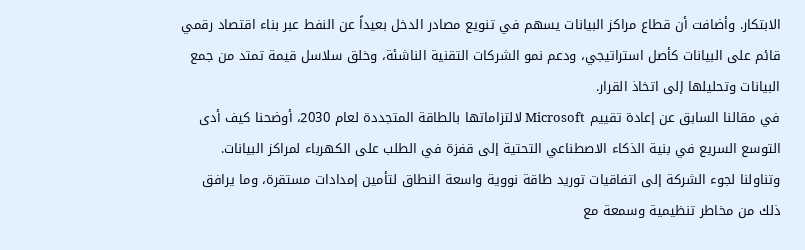الابتكار. وأضافت أن قطاع مراكز البيانات يسهم في تنويع مصادر الدخل بعيداً عن النفط عبر بناء اقتصاد رقمي قائم على البيانات كأصل استراتيجي، ودعم نمو الشركات التقنية الناشئة، وخلق سلاسل قيمة تمتد من جمع البيانات وتحليلها إلى اتخاذ القرار.
في مقالنا السابق عن إعادة تقييم Microsoft لالتزاماتها بالطاقة المتجددة لعام 2030، أوضحنا كيف أدى التوسع السريع في بنية الذكاء الاصطناعي التحتية إلى قفزة في الطلب على الكهرباء لمراكز البيانات. وتناولنا لجوء الشركة إلى اتفاقيات توريد طاقة نووية واسعة النطاق لتأمين إمدادات مستقرة، وما يرافق ذلك من مخاطر تنظيمية وسمعة مع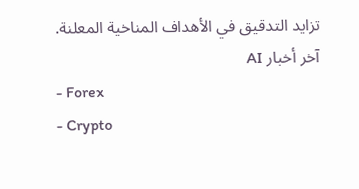تزايد التدقيق في الأهداف المناخية المعلنة.
آخر أخبار AI
- Forex
- Crypto